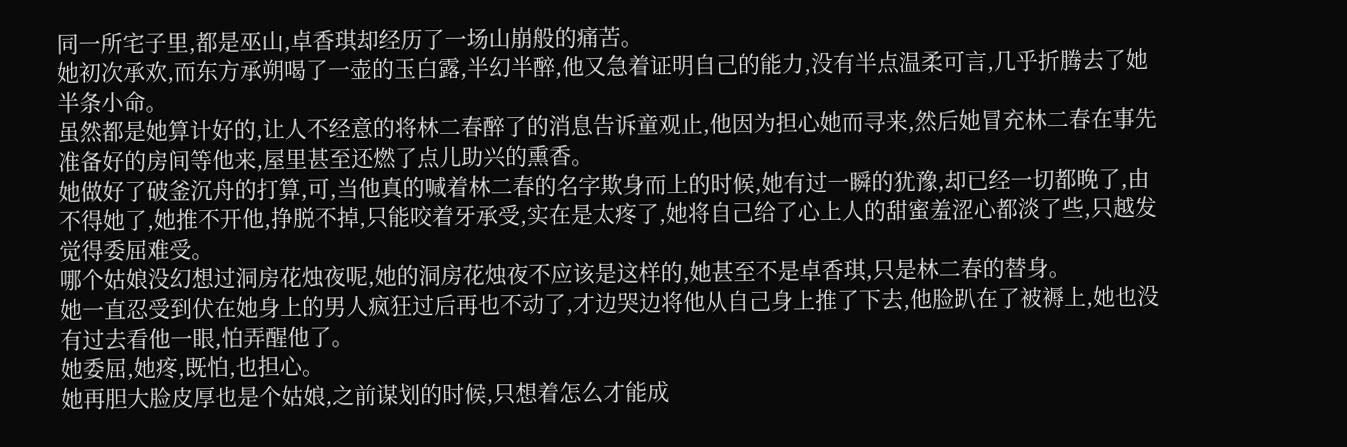同一所宅子里,都是巫山,卓香琪却经历了一场山崩般的痛苦。
她初次承欢,而东方承朔喝了一壶的玉白露,半幻半醉,他又急着证明自己的能力,没有半点温柔可言,几乎折腾去了她半条小命。
虽然都是她算计好的,让人不经意的将林二春醉了的消息告诉童观止,他因为担心她而寻来,然后她冒充林二春在事先准备好的房间等他来,屋里甚至还燃了点儿助兴的熏香。
她做好了破釜沉舟的打算,可,当他真的喊着林二春的名字欺身而上的时候,她有过一瞬的犹豫,却已经一切都晚了,由不得她了,她推不开他,挣脱不掉,只能咬着牙承受,实在是太疼了,她将自己给了心上人的甜蜜羞涩心都淡了些,只越发觉得委屈难受。
哪个姑娘没幻想过洞房花烛夜呢,她的洞房花烛夜不应该是这样的,她甚至不是卓香琪,只是林二春的替身。
她一直忍受到伏在她身上的男人疯狂过后再也不动了,才边哭边将他从自己身上推了下去,他脸趴在了被褥上,她也没有过去看他一眼,怕弄醒他了。
她委屈,她疼,既怕,也担心。
她再胆大脸皮厚也是个姑娘,之前谋划的时候,只想着怎么才能成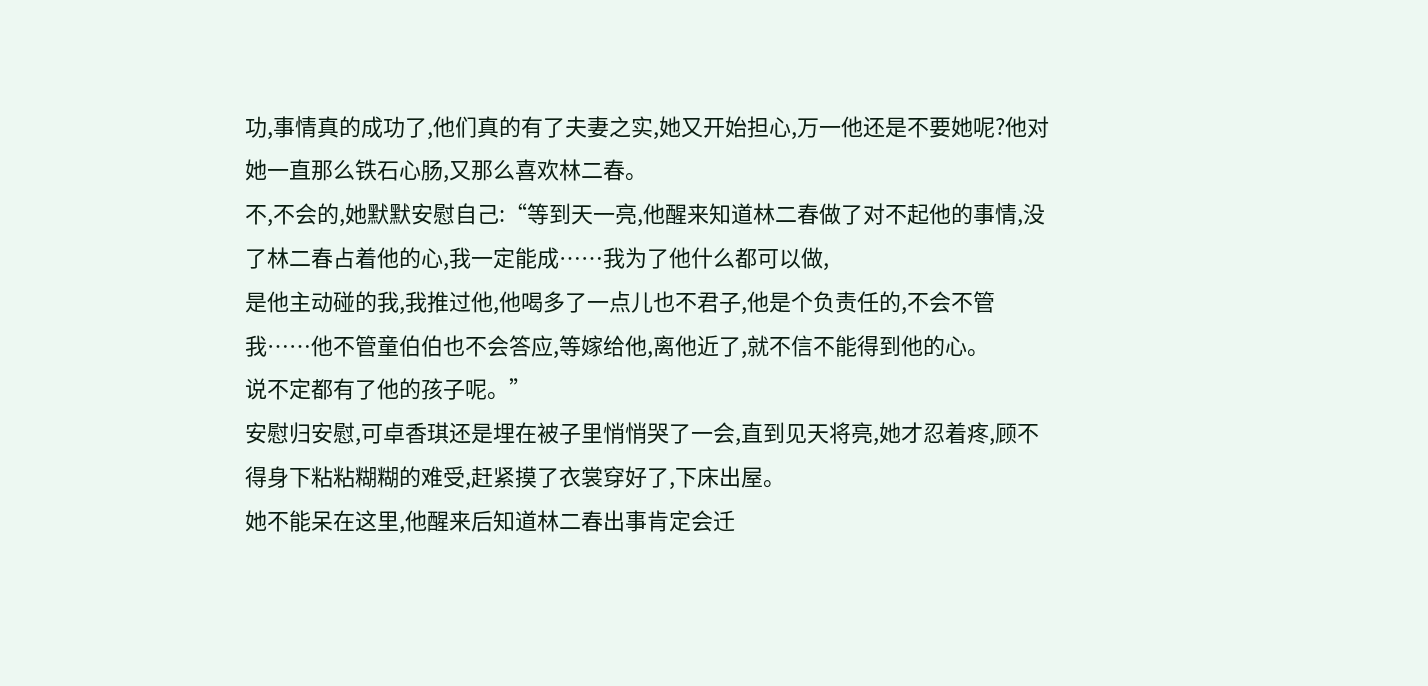功,事情真的成功了,他们真的有了夫妻之实,她又开始担心,万一他还是不要她呢?他对她一直那么铁石心肠,又那么喜欢林二春。
不,不会的,她默默安慰自己:“等到天一亮,他醒来知道林二春做了对不起他的事情,没了林二春占着他的心,我一定能成……我为了他什么都可以做,
是他主动碰的我,我推过他,他喝多了一点儿也不君子,他是个负责任的,不会不管我……他不管童伯伯也不会答应,等嫁给他,离他近了,就不信不能得到他的心。
说不定都有了他的孩子呢。”
安慰归安慰,可卓香琪还是埋在被子里悄悄哭了一会,直到见天将亮,她才忍着疼,顾不得身下粘粘糊糊的难受,赶紧摸了衣裳穿好了,下床出屋。
她不能呆在这里,他醒来后知道林二春出事肯定会迁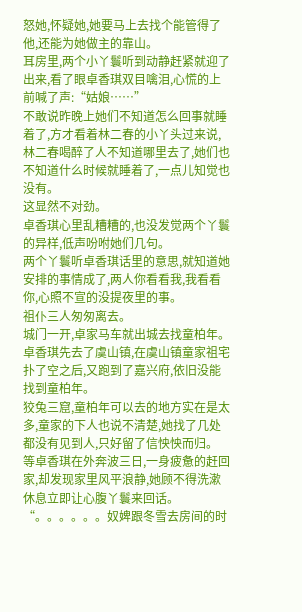怒她,怀疑她,她要马上去找个能管得了他,还能为她做主的靠山。
耳房里,两个小丫鬟听到动静赶紧就迎了出来,看了眼卓香琪双目噙泪,心慌的上前喊了声:“姑娘……”
不敢说昨晚上她们不知道怎么回事就睡着了,方才看着林二春的小丫头过来说,林二春喝醉了人不知道哪里去了,她们也不知道什么时候就睡着了,一点儿知觉也没有。
这显然不对劲。
卓香琪心里乱糟糟的,也没发觉两个丫鬟的异样,低声吩咐她们几句。
两个丫鬟听卓香琪话里的意思,就知道她安排的事情成了,两人你看看我,我看看你,心照不宣的没提夜里的事。
祖仆三人匆匆离去。
城门一开,卓家马车就出城去找童柏年。
卓香琪先去了虞山镇,在虞山镇童家祖宅扑了空之后,又跑到了嘉兴府,依旧没能找到童柏年。
狡兔三窟,童柏年可以去的地方实在是太多,童家的下人也说不清楚,她找了几处都没有见到人,只好留了信怏怏而归。
等卓香琪在外奔波三日,一身疲惫的赶回家,却发现家里风平浪静,她顾不得洗漱休息立即让心腹丫鬟来回话。
“。。。。。。奴婢跟冬雪去房间的时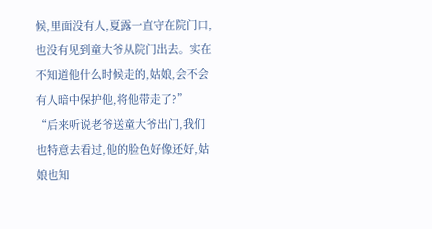候,里面没有人,夏露一直守在院门口,也没有见到童大爷从院门出去。实在不知道他什么时候走的,姑娘,会不会有人暗中保护他,将他带走了?”
“后来听说老爷送童大爷出门,我们也特意去看过,他的脸色好像还好,姑娘也知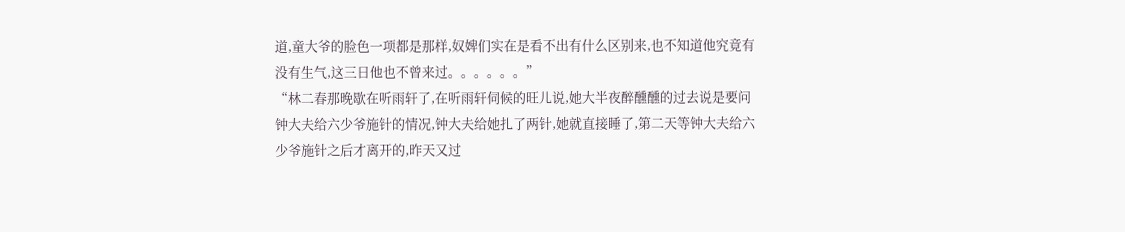道,童大爷的脸色一项都是那样,奴婢们实在是看不出有什么区别来,也不知道他究竟有没有生气,这三日他也不曾来过。。。。。。”
“林二春那晚歇在听雨轩了,在听雨轩伺候的旺儿说,她大半夜醉醺醺的过去说是要问钟大夫给六少爷施针的情况,钟大夫给她扎了两针,她就直接睡了,第二天等钟大夫给六少爷施针之后才离开的,昨天又过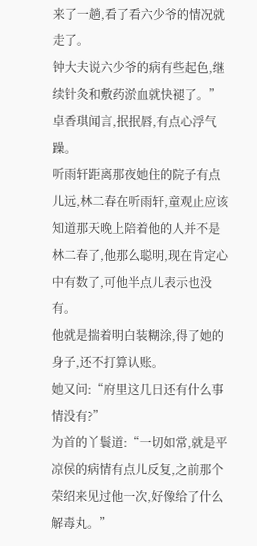来了一趟,看了看六少爷的情况就走了。
钟大夫说六少爷的病有些起色,继续针灸和敷药淤血就快褪了。”
卓香琪闻言,抿抿唇,有点心浮气躁。
听雨轩距离那夜她住的院子有点儿远,林二春在听雨轩,童观止应该知道那天晚上陪着他的人并不是林二春了,他那么聪明,现在肯定心中有数了,可他半点儿表示也没有。
他就是揣着明白装糊涂,得了她的身子,还不打算认账。
她又问:“府里这几日还有什么事情没有?”
为首的丫鬟道:“一切如常,就是平凉侯的病情有点儿反复,之前那个荣绍来见过他一次,好像给了什么解毒丸。”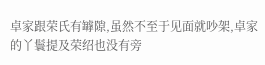卓家跟荣氏有罅隙,虽然不至于见面就吵架,卓家的丫鬟提及荣绍也没有旁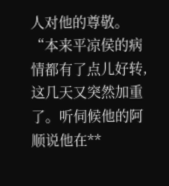人对他的尊敬。
“本来平凉侯的病情都有了点儿好转,这几天又突然加重了。听伺候他的阿顺说他在**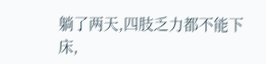躺了两天,四肢乏力都不能下床,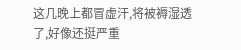这几晚上都冒虚汗,将被褥湿透了,好像还挺严重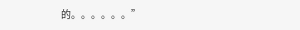的。。。。。。”